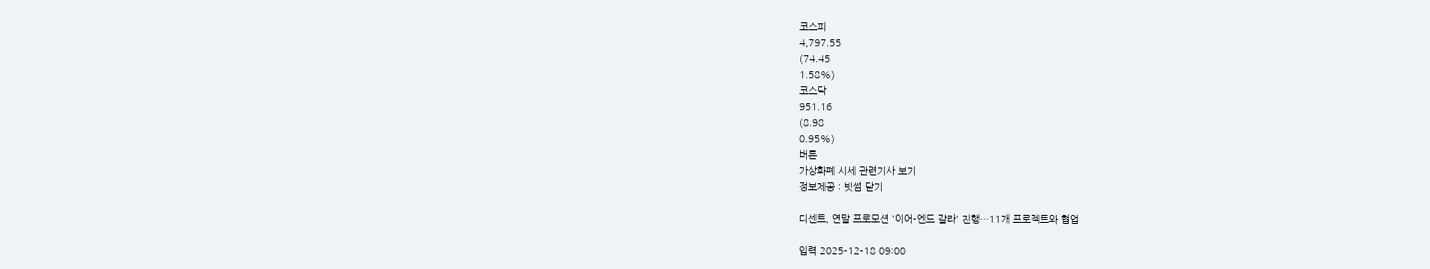코스피
4,797.55
(74.45
1.58%)
코스닥
951.16
(8.98
0.95%)
버튼
가상화폐 시세 관련기사 보기
정보제공 : 빗썸 닫기

디센트, 연말 프로모션 '이어-엔드 갈라' 진행…11개 프로젝트와 협업

입력 2025-12-18 09:00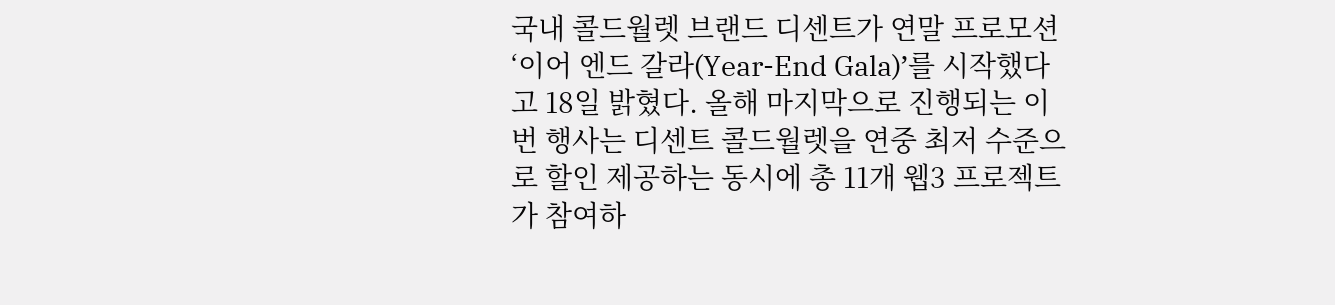국내 콜드월렛 브랜드 디센트가 연말 프로모션 ‘이어 엔드 갈라(Year-End Gala)’를 시작했다고 18일 밝혔다. 올해 마지막으로 진행되는 이번 행사는 디센트 콜드월렛을 연중 최저 수준으로 할인 제공하는 동시에 총 11개 웹3 프로젝트가 참여하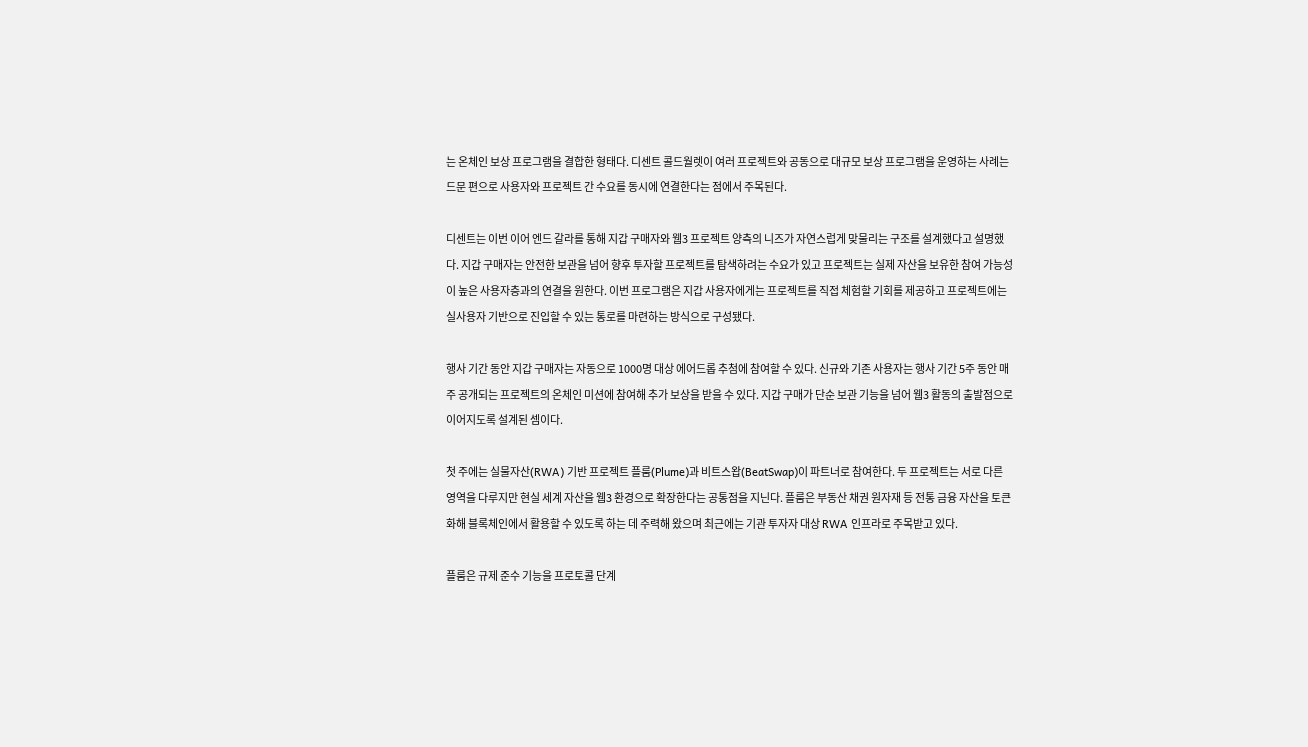는 온체인 보상 프로그램을 결합한 형태다. 디센트 콜드월렛이 여러 프로젝트와 공동으로 대규모 보상 프로그램을 운영하는 사례는 드문 편으로 사용자와 프로젝트 간 수요를 동시에 연결한다는 점에서 주목된다.

디센트는 이번 이어 엔드 갈라를 통해 지갑 구매자와 웹3 프로젝트 양측의 니즈가 자연스럽게 맞물리는 구조를 설계했다고 설명했다. 지갑 구매자는 안전한 보관을 넘어 향후 투자할 프로젝트를 탐색하려는 수요가 있고 프로젝트는 실제 자산을 보유한 참여 가능성이 높은 사용자층과의 연결을 원한다. 이번 프로그램은 지갑 사용자에게는 프로젝트를 직접 체험할 기회를 제공하고 프로젝트에는 실사용자 기반으로 진입할 수 있는 통로를 마련하는 방식으로 구성됐다.

행사 기간 동안 지갑 구매자는 자동으로 1000명 대상 에어드롭 추첨에 참여할 수 있다. 신규와 기존 사용자는 행사 기간 5주 동안 매주 공개되는 프로젝트의 온체인 미션에 참여해 추가 보상을 받을 수 있다. 지갑 구매가 단순 보관 기능을 넘어 웹3 활동의 출발점으로 이어지도록 설계된 셈이다.

첫 주에는 실물자산(RWA) 기반 프로젝트 플룸(Plume)과 비트스왑(BeatSwap)이 파트너로 참여한다. 두 프로젝트는 서로 다른 영역을 다루지만 현실 세계 자산을 웹3 환경으로 확장한다는 공통점을 지닌다. 플룸은 부동산 채권 원자재 등 전통 금융 자산을 토큰화해 블록체인에서 활용할 수 있도록 하는 데 주력해 왔으며 최근에는 기관 투자자 대상 RWA 인프라로 주목받고 있다.

플룸은 규제 준수 기능을 프로토콜 단계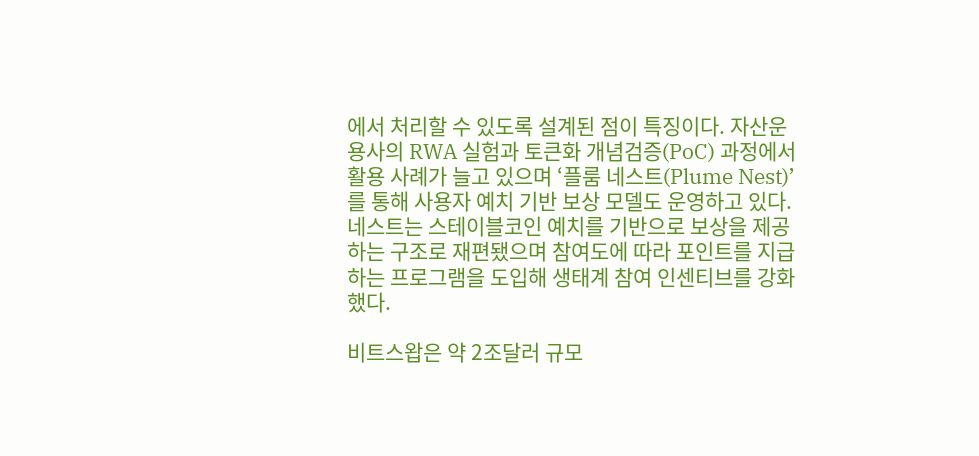에서 처리할 수 있도록 설계된 점이 특징이다. 자산운용사의 RWA 실험과 토큰화 개념검증(PoC) 과정에서 활용 사례가 늘고 있으며 ‘플룸 네스트(Plume Nest)’를 통해 사용자 예치 기반 보상 모델도 운영하고 있다. 네스트는 스테이블코인 예치를 기반으로 보상을 제공하는 구조로 재편됐으며 참여도에 따라 포인트를 지급하는 프로그램을 도입해 생태계 참여 인센티브를 강화했다.

비트스왑은 약 2조달러 규모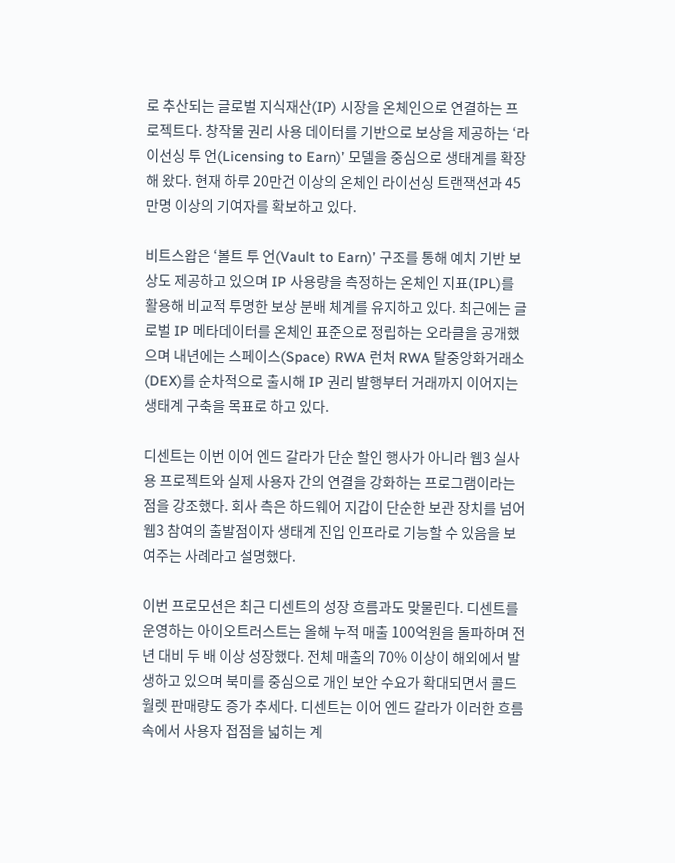로 추산되는 글로벌 지식재산(IP) 시장을 온체인으로 연결하는 프로젝트다. 창작물 권리 사용 데이터를 기반으로 보상을 제공하는 ‘라이선싱 투 언(Licensing to Earn)’ 모델을 중심으로 생태계를 확장해 왔다. 현재 하루 20만건 이상의 온체인 라이선싱 트랜잭션과 45만명 이상의 기여자를 확보하고 있다.

비트스왑은 ‘볼트 투 언(Vault to Earn)’ 구조를 통해 예치 기반 보상도 제공하고 있으며 IP 사용량을 측정하는 온체인 지표(IPL)를 활용해 비교적 투명한 보상 분배 체계를 유지하고 있다. 최근에는 글로벌 IP 메타데이터를 온체인 표준으로 정립하는 오라클을 공개했으며 내년에는 스페이스(Space) RWA 런처 RWA 탈중앙화거래소(DEX)를 순차적으로 출시해 IP 권리 발행부터 거래까지 이어지는 생태계 구축을 목표로 하고 있다.

디센트는 이번 이어 엔드 갈라가 단순 할인 행사가 아니라 웹3 실사용 프로젝트와 실제 사용자 간의 연결을 강화하는 프로그램이라는 점을 강조했다. 회사 측은 하드웨어 지갑이 단순한 보관 장치를 넘어 웹3 참여의 출발점이자 생태계 진입 인프라로 기능할 수 있음을 보여주는 사례라고 설명했다.

이번 프로모션은 최근 디센트의 성장 흐름과도 맞물린다. 디센트를 운영하는 아이오트러스트는 올해 누적 매출 100억원을 돌파하며 전년 대비 두 배 이상 성장했다. 전체 매출의 70% 이상이 해외에서 발생하고 있으며 북미를 중심으로 개인 보안 수요가 확대되면서 콜드월렛 판매량도 증가 추세다. 디센트는 이어 엔드 갈라가 이러한 흐름 속에서 사용자 접점을 넓히는 계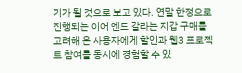기가 될 것으로 보고 있다. 연말 한정으로 진행되는 이어 엔드 갈라는 지갑 구매를 고려해 온 사용자에게 할인과 웹3 프로젝트 참여를 동시에 경험할 수 있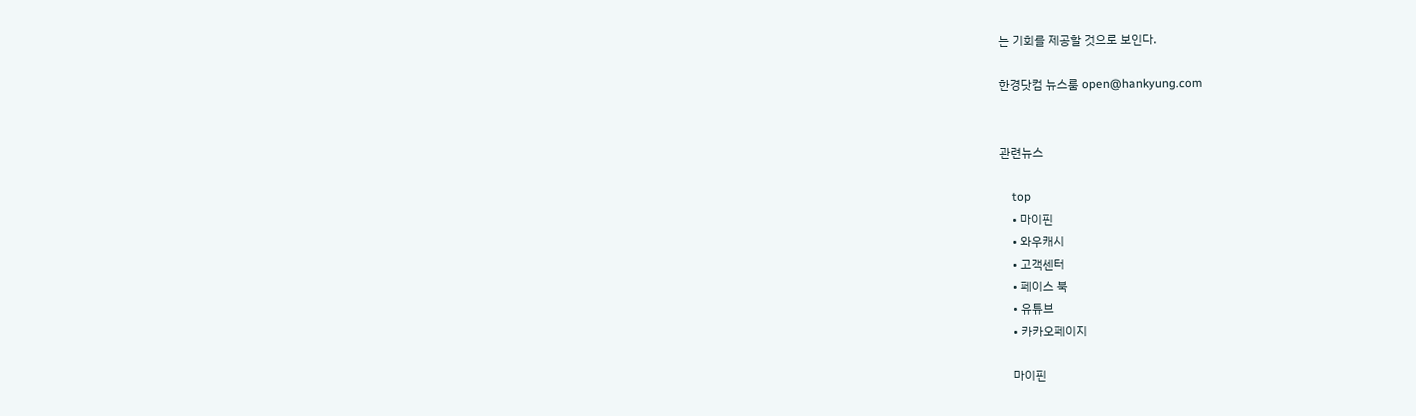는 기회를 제공할 것으로 보인다.

한경닷컴 뉴스룸 open@hankyung.com


관련뉴스

    top
    • 마이핀
    • 와우캐시
    • 고객센터
    • 페이스 북
    • 유튜브
    • 카카오페이지

    마이핀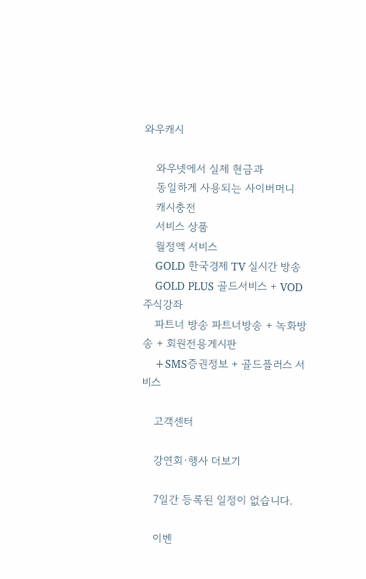와우캐시

    와우넷에서 실제 현금과
    동일하게 사용되는 사이버머니
    캐시충전
    서비스 상품
    월정액 서비스
    GOLD 한국경제 TV 실시간 방송
    GOLD PLUS 골드서비스 + VOD 주식강좌
    파트너 방송 파트너방송 + 녹화방송 + 회원전용게시판
    +SMS증권정보 + 골드플러스 서비스

    고객센터

    강연회·행사 더보기

    7일간 등록된 일정이 없습니다.

    이벤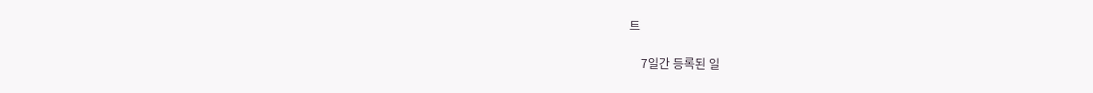트

    7일간 등록된 일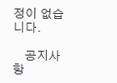정이 없습니다.

    공지사항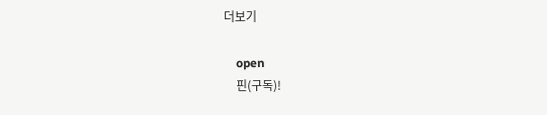더보기

    open
    핀(구독)!